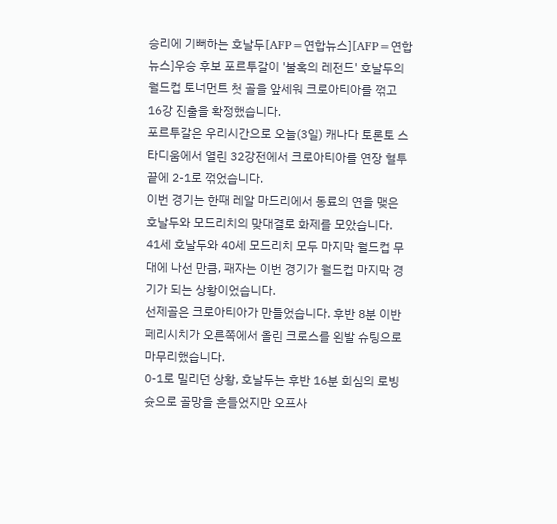승리에 기뻐하는 호날두[AFP=연합뉴스][AFP=연합뉴스]우승 후보 포르투갈이 '불혹의 레전드' 호날두의 월드컵 토너먼트 첫 골을 앞세워 크로아티아를 꺾고 16강 진출을 확정했습니다.
포르투갈은 우리시간으로 오늘(3일) 캐나다 토론토 스타디움에서 열린 32강전에서 크로아티아를 연장 혈투 끝에 2-1로 꺾었습니다.
이번 경기는 한때 레알 마드리에서 동료의 연을 맺은 호날두와 모드리치의 맞대결로 화제를 모았습니다.
41세 호날두와 40세 모드리치 모두 마지막 월드컵 무대에 나선 만큼, 패자는 이번 경기가 월드컵 마지막 경기가 되는 상황이었습니다.
선제골은 크로아티아가 만들었습니다. 후반 8분 이반 페리시치가 오른쪽에서 올린 크로스를 왼발 슈팅으로 마무리했습니다.
0-1로 밀리던 상황, 호날두는 후반 16분 회심의 로빙슛으로 골망을 흔들었지만 오프사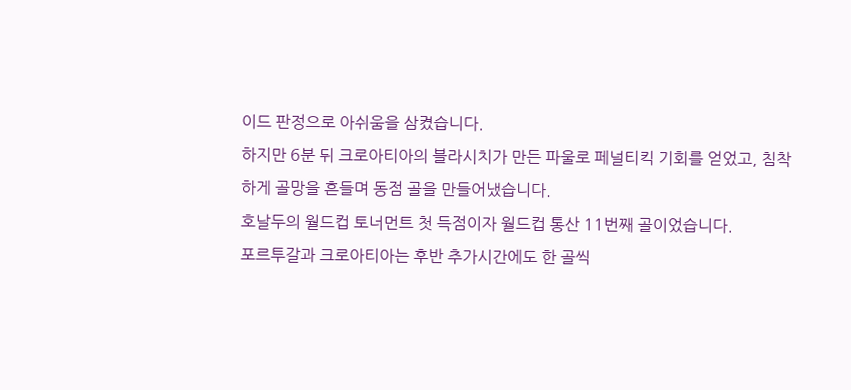이드 판정으로 아쉬움을 삼켰습니다.
하지만 6분 뒤 크로아티아의 블라시치가 만든 파울로 페널티킥 기회를 얻었고, 침착하게 골망을 흔들며 동점 골을 만들어냈습니다.
호날두의 월드컵 토너먼트 첫 득점이자 월드컵 통산 11번째 골이었습니다.
포르투갈과 크로아티아는 후반 추가시간에도 한 골씩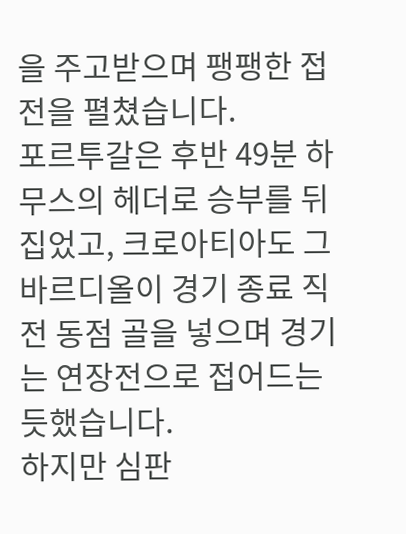을 주고받으며 팽팽한 접전을 펼쳤습니다.
포르투갈은 후반 49분 하무스의 헤더로 승부를 뒤집었고, 크로아티아도 그바르디올이 경기 종료 직전 동점 골을 넣으며 경기는 연장전으로 접어드는 듯했습니다.
하지만 심판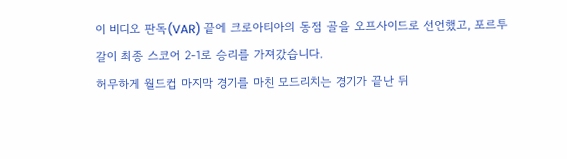이 비디오 판독(VAR) 끝에 크로아티아의 동점 골을 오프사이드로 선언했고, 포르투갈이 최종 스코어 2-1로 승리를 가져갔습니다.
허무하게 월드컵 마지막 경기를 마친 모드리치는 경기가 끝난 뒤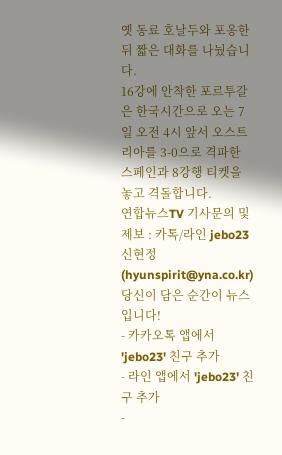옛 동료 호날두와 포옹한 뒤 짧은 대화를 나눴습니다.
16강에 안착한 포르투갈은 한국시간으로 오는 7일 오전 4시 앞서 오스트리아를 3-0으로 격파한 스페인과 8강행 티켓을 놓고 격돌합니다.
연합뉴스TV 기사문의 및 제보 : 카톡/라인 jebo23
신현정(hyunspirit@yna.co.kr)
당신이 담은 순간이 뉴스입니다!
- 카카오톡 앱에서 'jebo23' 친구 추가
- 라인 앱에서 'jebo23' 친구 추가
-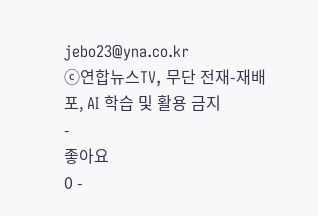jebo23@yna.co.kr
ⓒ연합뉴스TV, 무단 전재-재배포, AI 학습 및 활용 금지
-
좋아요
0 -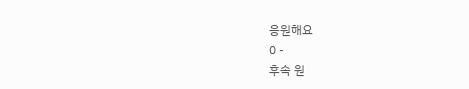응원해요
0 -
후속 원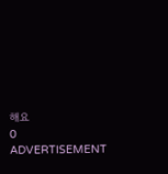해요
0
ADVERTISEMENT